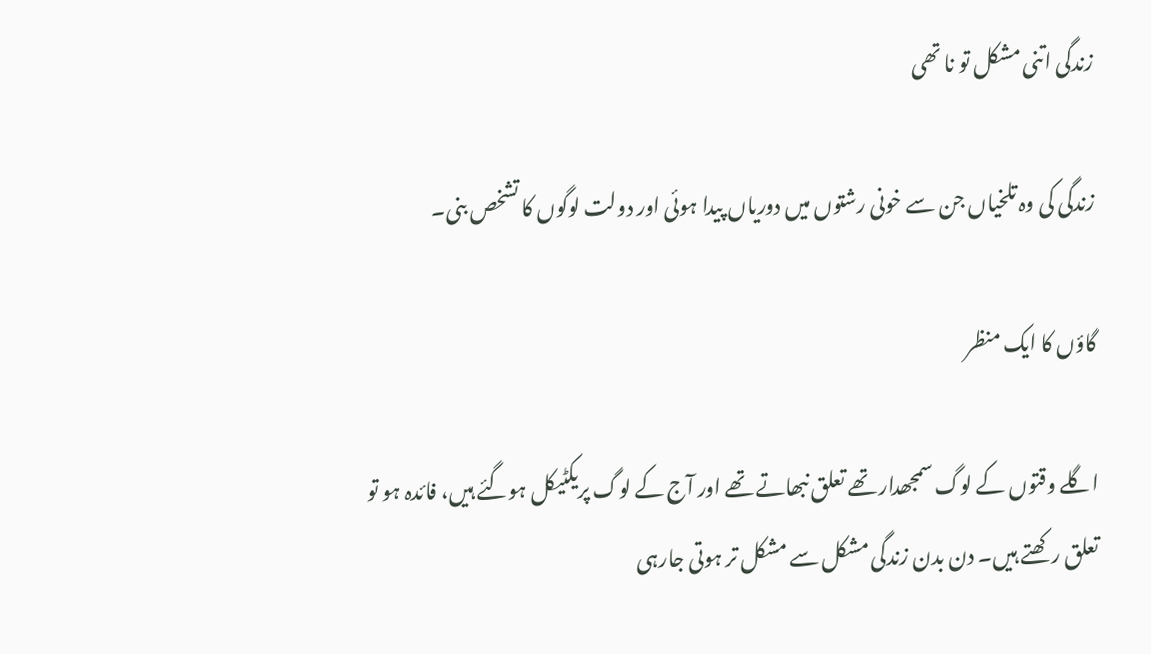زندگی اتنی مشکل تو نا تھی

زندگی کی وہ تلخیاں جن سے خونی رشتوں میں دوریاں پیدا ہوئی اور دولت لوگوں کا تشخص بنی۔

گاؤں کا ایک منظر

اگلے وقتوں کے لوگ سمجھدار تھے تعلق نبھاتے تھے اور آج کے لوگ پریکٹیکل ہوگئے ہیں، فائدہ ہو تو تعلق رکھتے ہیں۔ دن بدن زندگی مشکل سے مشکل تر ہوتی جارہی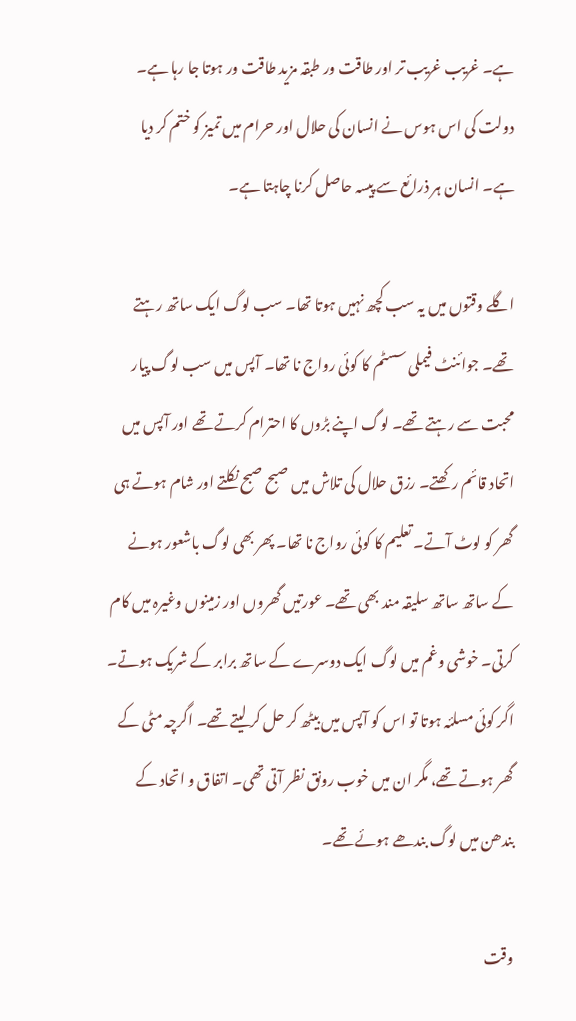ہے۔ غریب غریب تر اور طاقت ور طبقہ مزید طاقت ور ہوتا جا رہا ہے۔ دولت کی اس ہوس نے انسان کی حلال اور حرام میں تمیز کو ختم کر دیا ہے۔ انسان ہر ذرائع سے پیسہ حاصل کرنا چاہتا ہے۔

اگلے وقتوں میں یہ سب کچھ نہیں ہوتا تھا۔ سب لوگ ایک ساتھ رہتے تھے۔ جوائنٹ فیملی سسٹم کا کوئی رواج نا تھا۔ آپس میں سب لوگ پیار محبت سے رہتے تھے۔ لوگ اپنے بڑوں کا احترام کرتے تھے اور آپس میں اتحاد قائم رکھتے۔ رزق حلال کی تلاش میں صبح صبح نکلتے اور شام ہوتے ہی گھر کو لوٹ آتے۔ تعلیم کا کوئی رواج نا تھا۔ پھر بھی لوگ باشعور ہونے کے ساتھ ساتھ سلیقہ مند بھی تھے۔ عورتیں گھروں اور زمینوں وغیرہ میں کام کرتی۔ خوشی وغم میں لوگ ایک دوسرے کے ساتھ برابر کے شریک ہوتے۔ اگر کوئی مسلئہ ہوتا تو اس کو آپس میں بیٹھ کر حل کر لیتے تھے۔ اگرچہ مٹی کے گھر ہوتے تھے، مگر ان میں خوب رونق نظر آتی تھی۔ اتفاق و اتحاد کے بندھن میں لوگ بندھے ہوئے تھے۔

وقت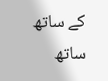کے ساتھ ساتھ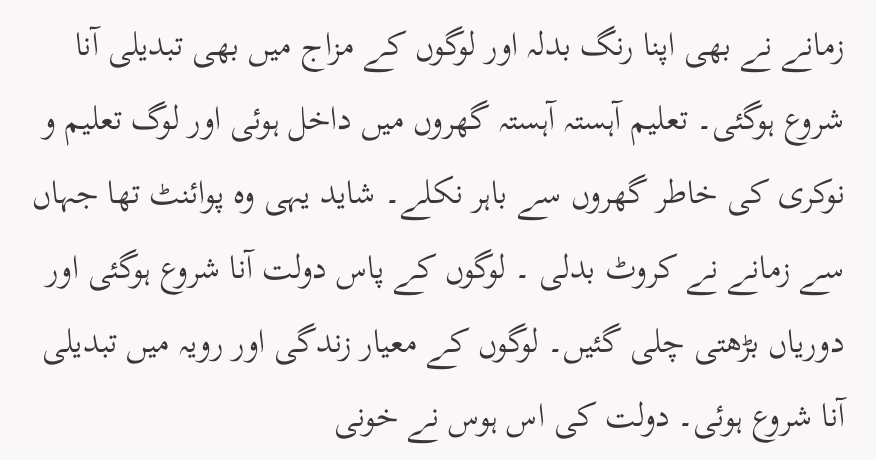زمانے نے بھی اپنا رنگ بدلہ اور لوگوں کے مزاج میں بھی تبدیلی آنا شروع ہوگئی۔ تعلیم آہستہ آہستہ گھروں میں داخل ہوئی اور لوگ تعلیم و نوکری کی خاطر گھروں سے باہر نکلے۔ شاید یہی وہ پوائنٹ تھا جہاں سے زمانے نے کروٹ بدلی ۔ لوگوں کے پاس دولت آنا شروع ہوگئی اور دوریاں بڑھتی چلی گئیں۔ لوگوں کے معیار زندگی اور رویہ میں تبدیلی آنا شروع ہوئی۔ دولت کی اس ہوس نے خونی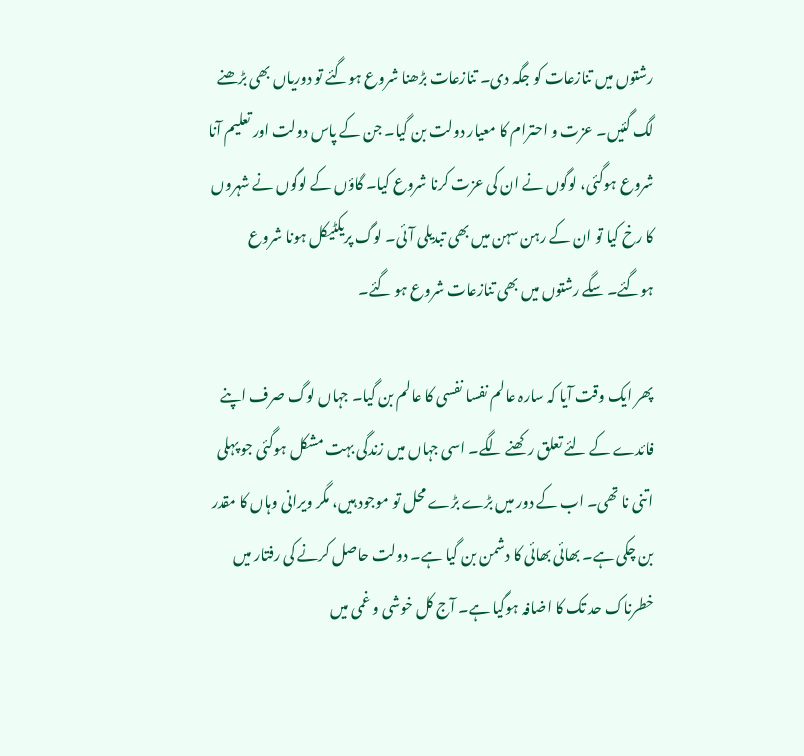رشتوں میں تنازعات کو جگہ دی۔ تنازعات بڑھنا شروع ہوگئے تو دوریاں بھی بڑھنے لگ گئیں۔ عزت و احترام کا معیار دولت بن گیا۔ جن کے پاس دولت اور تعلیم آنا شروع ہوگئی، لوگوں نے ان کی عزت کرنا شروع کیا۔ گاؤں کے لوگوں نے شہروں کا رخ کیا تو ان کے رہن سہن میں بھی تبدیلی آئی۔ لوگ پریکٹیکل ہونا شروع ہوگئے۔ سگے رشتوں میں بھی تنازعات شروع ہو گئے۔

پھر ایک وقت آیا کہ سارہ عالم نفسا نفسی کا عالم بن گیا۔ جہاں لوگ صرف اپنے فائدے کے لئے تعلق رکھنے لگے۔ اسی جہاں میں زندگی بہت مشکل ہوگئی جو پہلی اتنی نا تھی۔ اب کے دور میں بڑے بڑے محل تو موجود ہیں، مگر ویرانی وہاں کا مقدر بن چکی ہے۔ بھائی بھائی کا دشمن بن گیا ہے۔ دولت حاصل کرنے کی رفتار میں خطرناک حد تک کا اضافہ ہوگیا ہے۔ آج کل خوشی و غمی میں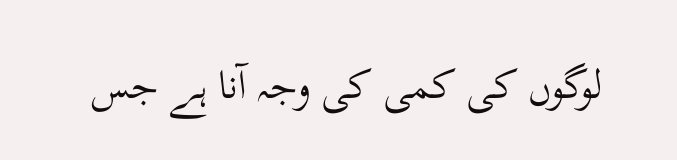لوگوں کی کمی کی وجہ آنا ہے جس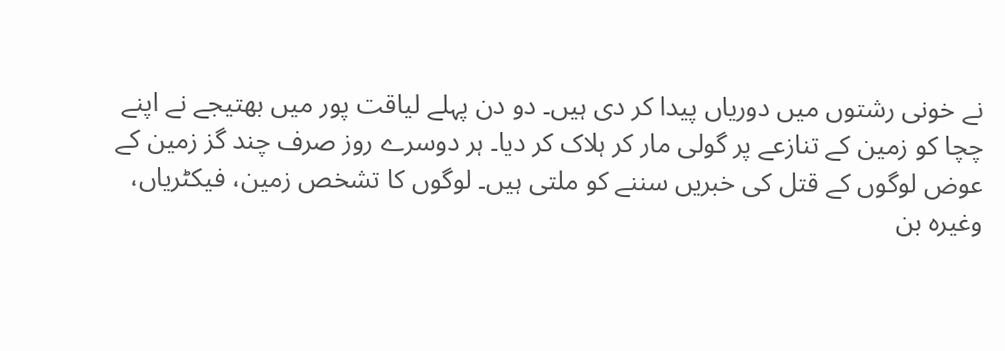نے خونی رشتوں میں دوریاں پیدا کر دی ہیں۔ دو دن پہلے لیاقت پور میں بھتیجے نے اپنے چچا کو زمین کے تنازعے پر گولی مار کر ہلاک کر دیا۔ ہر دوسرے روز صرف چند گز زمین کے عوض لوگوں کے قتل کی خبریں سننے کو ملتی ہیں۔ لوگوں کا تشخص زمین، فیکٹریاں، وغیرہ بن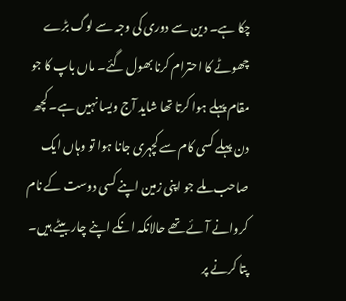چکا ہے۔ دین سے دوری کی وجہ سے لوگ بڑے چھوٹے کا احترام کرنا بھول گئے۔ ماں باپ کا جو مقام پہلے ہوا کرتا تھا شاید آج ویسا نہیں ہے۔ کچھ دن پہلے کسی کام سے کچہری جانا ہوا تو وہاں ایک صاحب ملے جو اپنی زمین اپنے کسی دوست کے نام کروانے آئے تھے حالانکہ انکے اپنے چار بیٹے ہیں۔ پتا کرنے پر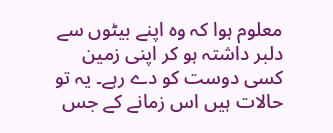معلوم ہوا کہ وہ اپنے بیٹوں سے دلبر داشتہ ہو کر اپنی زمین کسی دوست کو دے رہے۔ یہ تو حالات ہیں اس زمانے کے جس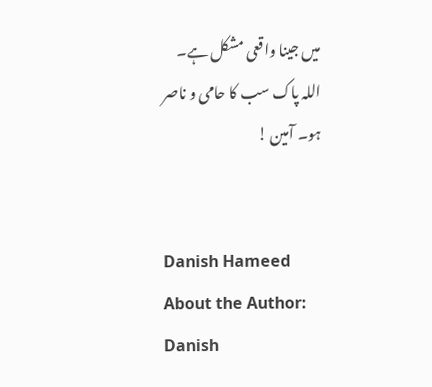میں جینا واقعی مشکل ہے۔
اللہ پاک سب کا حامی و ناصر ہو۔ آمین !


Danish Hameed
About the Author: Danish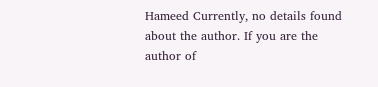Hameed Currently, no details found about the author. If you are the author of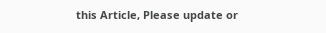this Article, Please update or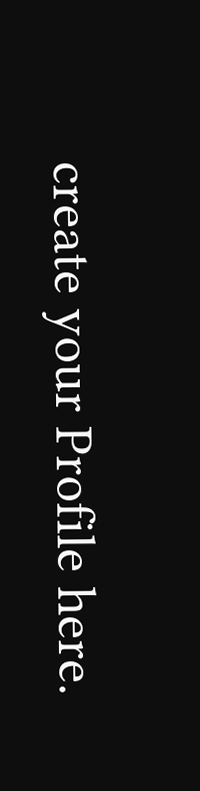create your Profile here.